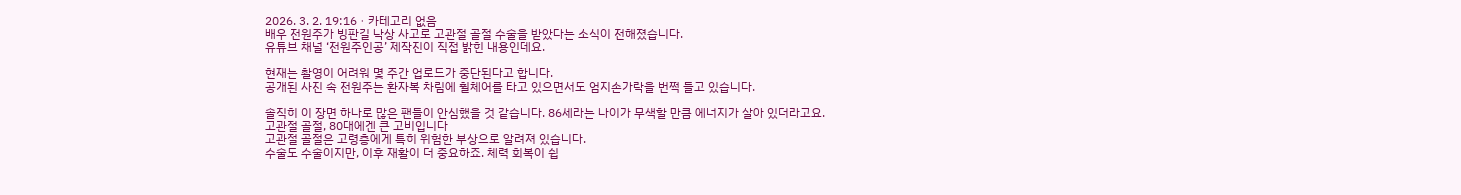2026. 3. 2. 19:16ㆍ카테고리 없음
배우 전원주가 빙판길 낙상 사고로 고관절 골절 수술을 받았다는 소식이 전해졌습니다.
유튜브 채널 ‘전원주인공’ 제작진이 직접 밝힌 내용인데요.

현재는 촬영이 어려워 몇 주간 업로드가 중단된다고 합니다.
공개된 사진 속 전원주는 환자복 차림에 휠체어를 타고 있으면서도 엄지손가락을 번쩍 들고 있습니다.

솔직히 이 장면 하나로 많은 팬들이 안심했을 것 같습니다. 86세라는 나이가 무색할 만큼 에너지가 살아 있더라고요.
고관절 골절, 80대에겐 큰 고비입니다
고관절 골절은 고령층에게 특히 위험한 부상으로 알려져 있습니다.
수술도 수술이지만, 이후 재활이 더 중요하죠. 체력 회복이 쉽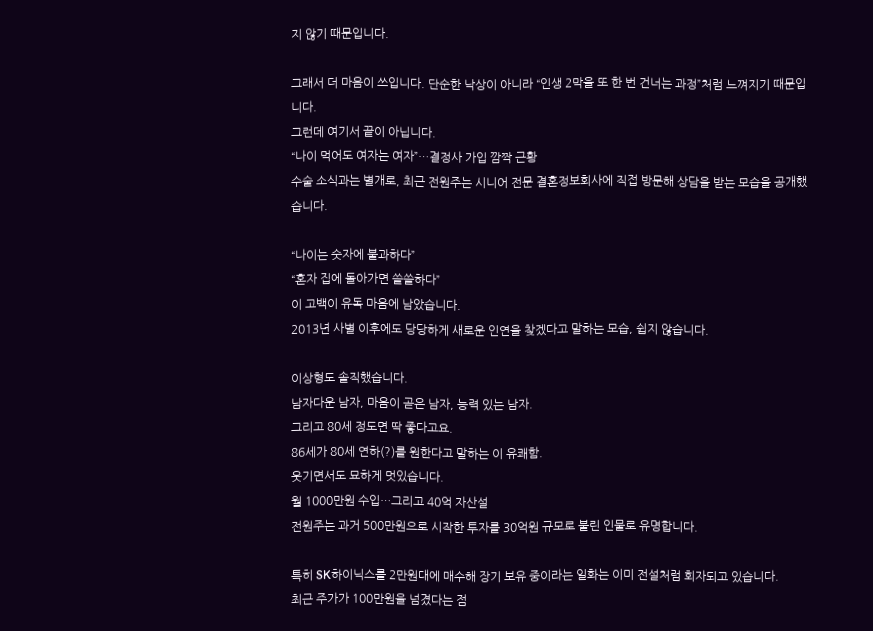지 않기 때문입니다.

그래서 더 마음이 쓰입니다. 단순한 낙상이 아니라 “인생 2막을 또 한 번 건너는 과정”처럼 느껴지기 때문입니다.
그런데 여기서 끝이 아닙니다.
“나이 먹어도 여자는 여자”…결정사 가입 깜짝 근황
수술 소식과는 별개로, 최근 전원주는 시니어 전문 결혼정보회사에 직접 방문해 상담을 받는 모습을 공개했습니다.

“나이는 숫자에 불과하다”
“혼자 집에 돌아가면 쓸쓸하다”
이 고백이 유독 마음에 남았습니다.
2013년 사별 이후에도 당당하게 새로운 인연을 찾겠다고 말하는 모습, 쉽지 않습니다.

이상형도 솔직했습니다.
남자다운 남자, 마음이 곧은 남자, 능력 있는 남자.
그리고 80세 정도면 딱 좋다고요.
86세가 80세 연하(?)를 원한다고 말하는 이 유쾌함.
웃기면서도 묘하게 멋있습니다.
월 1000만원 수입…그리고 40억 자산설
전원주는 과거 500만원으로 시작한 투자를 30억원 규모로 불린 인물로 유명합니다.

특히 SK하이닉스를 2만원대에 매수해 장기 보유 중이라는 일화는 이미 전설처럼 회자되고 있습니다.
최근 주가가 100만원을 넘겼다는 점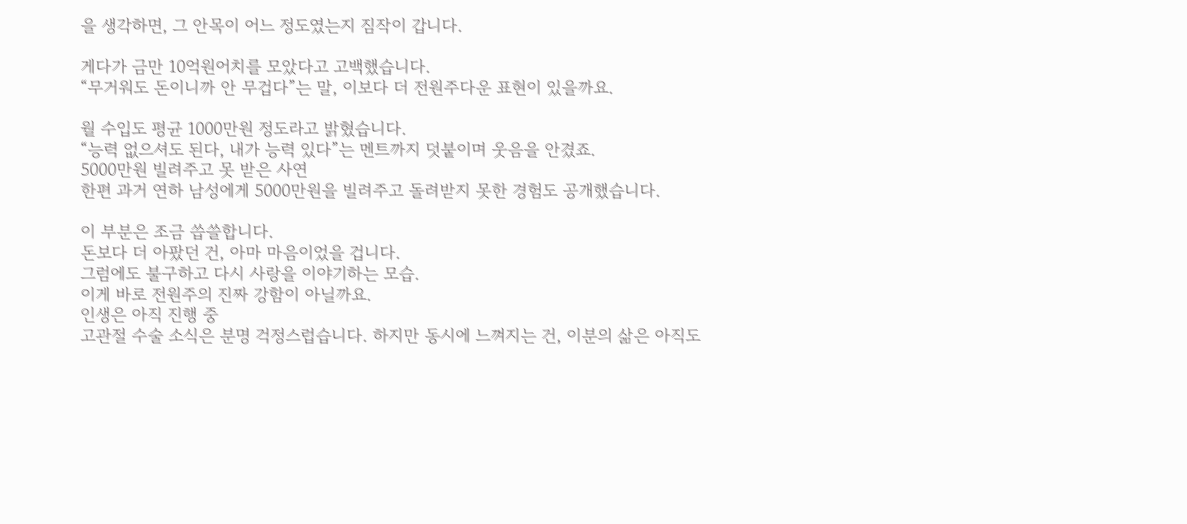을 생각하면, 그 안목이 어느 정도였는지 짐작이 갑니다.

게다가 금만 10억원어치를 모았다고 고백했습니다.
“무거워도 돈이니까 안 무겁다”는 말, 이보다 더 전원주다운 표현이 있을까요.

월 수입도 평균 1000만원 정도라고 밝혔습니다.
“능력 없으셔도 된다, 내가 능력 있다”는 멘트까지 덧붙이며 웃음을 안겼죠.
5000만원 빌려주고 못 받은 사연
한편 과거 연하 남성에게 5000만원을 빌려주고 돌려받지 못한 경험도 공개했습니다.

이 부분은 조금 씁쓸합니다.
돈보다 더 아팠던 건, 아마 마음이었을 겁니다.
그럼에도 불구하고 다시 사랑을 이야기하는 모습.
이게 바로 전원주의 진짜 강함이 아닐까요.
인생은 아직 진행 중
고관절 수술 소식은 분명 걱정스럽습니다. 하지만 동시에 느껴지는 건, 이분의 삶은 아직도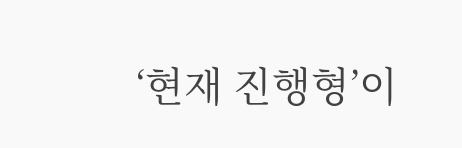‘현재 진행형’이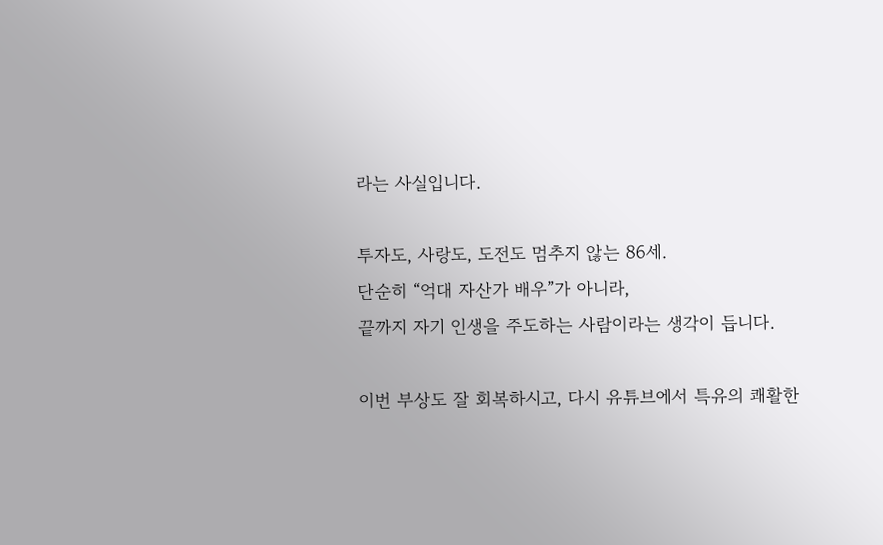라는 사실입니다.

투자도, 사랑도, 도전도 멈추지 않는 86세.
단순히 “억대 자산가 배우”가 아니라,
끝까지 자기 인생을 주도하는 사람이라는 생각이 듭니다.

이번 부상도 잘 회복하시고, 다시 유튜브에서 특유의 쾌활한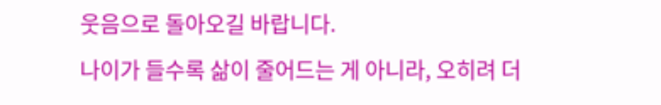웃음으로 돌아오길 바랍니다.
나이가 들수록 삶이 줄어드는 게 아니라, 오히려 더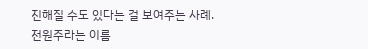진해질 수도 있다는 걸 보여주는 사례.
전원주라는 이름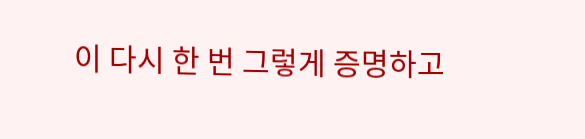이 다시 한 번 그렇게 증명하고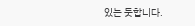있는 듯합니다.